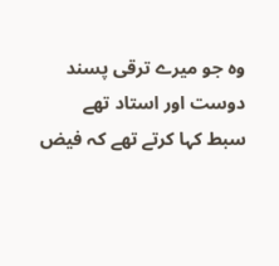وہ جو میرے ترقی پسند دوست اور استاد تھے
سبط کہا کرتے تھے کہ فیض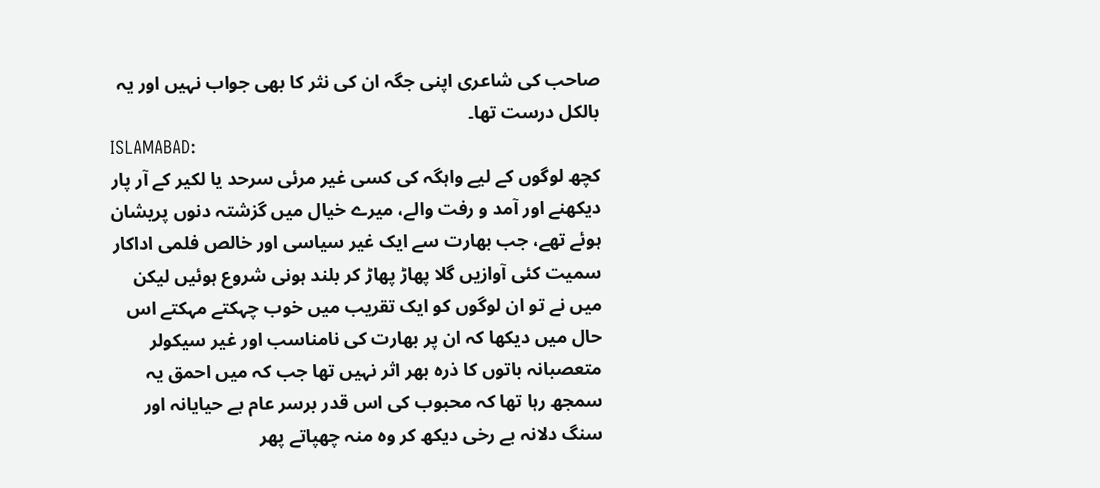صاحب کی شاعری اپنی جگہ ان کی نثر کا بھی جواب نہیں اور یہ بالکل درست تھا۔
ISLAMABAD:
کچھ لوگوں کے لیے واہگہ کی کسی غیر مرئی سرحد یا لکیر کے آر پار دیکھنے اور آمد و رفت والے، میرے خیال میں گزشتہ دنوں پریشان ہوئے تھے، جب بھارت سے ایک غیر سیاسی اور خالص فلمی اداکار سمیت کئی آوازیں گلا پھاڑ پھاڑ کر بلند ہونی شروع ہوئیں لیکن میں نے تو ان لوگوں کو ایک تقریب میں خوب چہکتے مہکتے اس حال میں دیکھا کہ ان پر بھارت کی نامناسب اور غیر سیکولر متعصبانہ باتوں کا ذرہ بھر اثر نہیں تھا جب کہ میں احمق یہ سمجھ رہا تھا کہ محبوب کی اس قدر برسر عام بے حیایانہ اور سنگ دلانہ بے رخی دیکھ کر وہ منہ چھپاتے پھر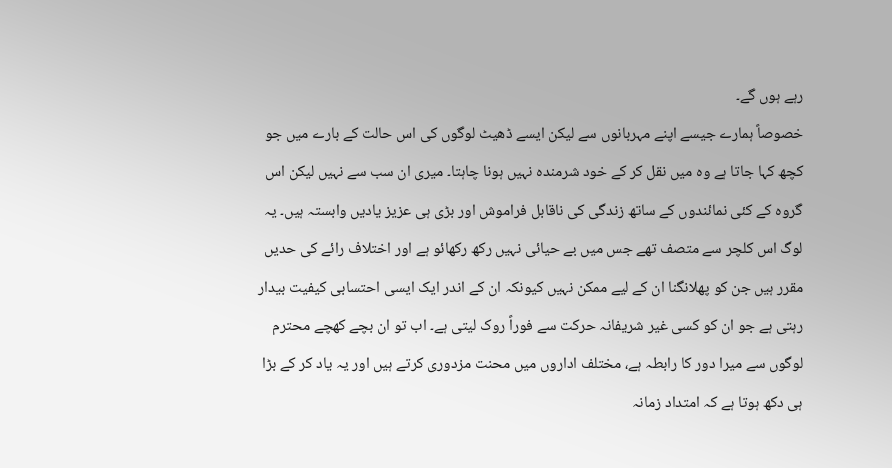رہے ہوں گے۔
خصوصاً ہمارے جیسے اپنے مہربانوں سے لیکن ایسے ڈھیٹ لوگوں کی اس حالت کے بارے میں جو کچھ کہا جاتا ہے وہ میں نقل کر کے خود شرمندہ نہیں ہونا چاہتا۔ میری ان سب سے نہیں لیکن اس گروہ کے کئی نمائندوں کے ساتھ زندگی کی ناقابل فراموش اور بڑی ہی عزیز یادیں وابستہ ہیں۔ یہ لوگ اس کلچر سے متصف تھے جس میں بے حیائی نہیں رکھ رکھائو ہے اور اختلاف رائے کی حدیں مقرر ہیں جن کو پھلانگنا ان کے لیے ممکن نہیں کیونکہ ان کے اندر ایک ایسی احتسابی کیفیت بیدار رہتی ہے جو ان کو کسی غیر شریفانہ حرکت سے فوراً روک لیتی ہے۔ اب تو ان بچے کھچے محترم لوگوں سے میرا دور کا رابطہ ہے، مختلف اداروں میں محنت مزدوری کرتے ہیں اور یہ یاد کر کے بڑا ہی دکھ ہوتا ہے کہ امتداد زمانہ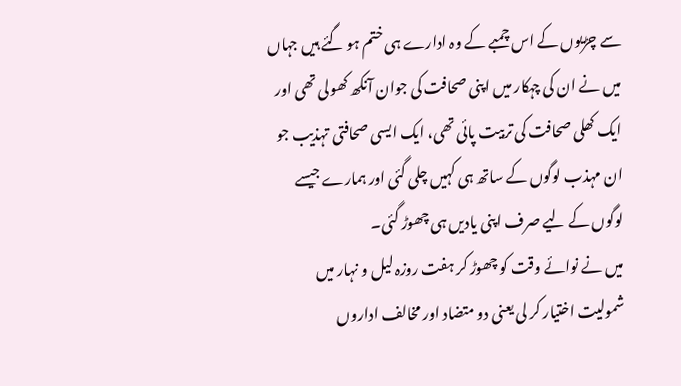سے چڑیوں کے اس چمبے کے وہ ادارے ہی ختم ہو گئے ہیں جہاں میں نے ان کی چہکار میں اپنی صحافت کی جوان آنکھ کھولی تھی اور ایک کھلی صحافت کی تربیت پائی تھی، ایک ایسی صحافتی تہذیب جو ان مہذب لوگوں کے ساتھ ہی کہیں چلی گئی اور ہمارے جیسے لوگوں کے لیے صرف اپنی یادیں ہی چھوڑ گئی۔
میں نے نوائے وقت کو چھوڑ کر ہفت روزہ لیل و نہار میں شمولیت اختیار کر لی یعنی دو متضاد اور مخالف اداروں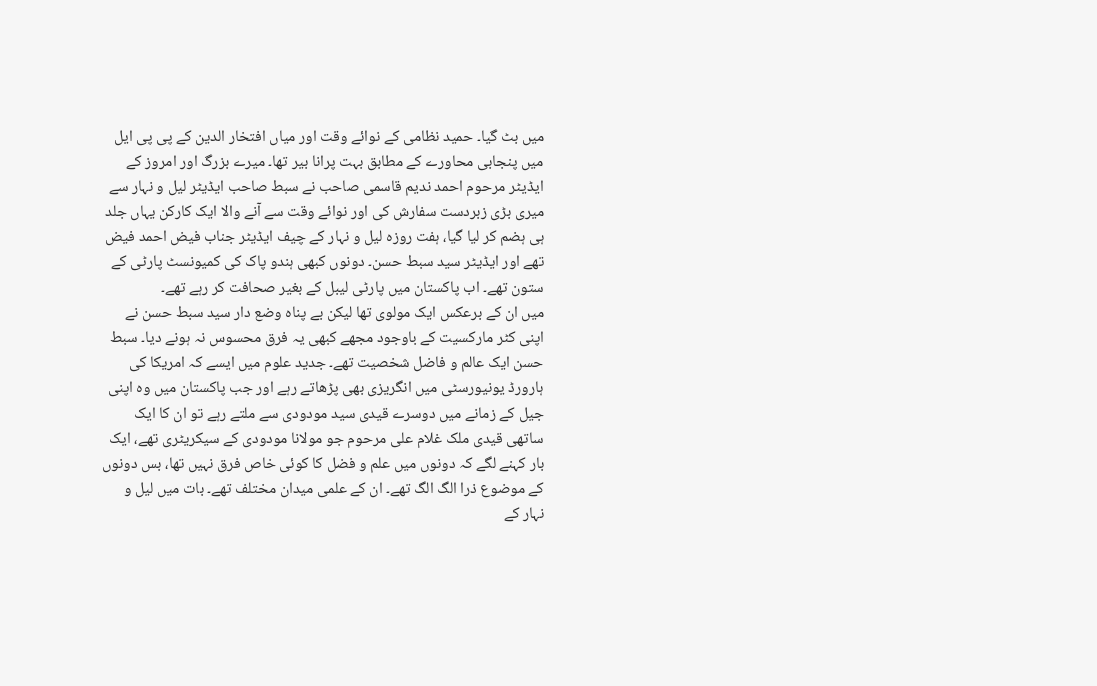میں بٹ گیا۔ حمید نظامی کے نوائے وقت اور میاں افتخار الدین کے پی پی ایل میں پنجابی محاورے کے مطابق بہت پرانا بیر تھا۔ میرے بزرگ اور امروز کے ایڈیٹر مرحوم احمد ندیم قاسمی صاحب نے سبط صاحب ایڈیٹر لیل و نہار سے میری بڑی زبردست سفارش کی اور نوائے وقت سے آنے والا ایک کارکن یہاں جلد ہی ہضم کر لیا گیا، ہفت روزہ لیل و نہار کے چیف ایڈیٹر جناب فیض احمد فیض تھے اور ایڈیٹر سید سبط حسن۔ دونوں کبھی ہندو پاک کی کمیونسٹ پارٹی کے ستون تھے۔ اب پاکستان میں پارٹی لیبل کے بغیر صحافت کر رہے تھے۔
میں ان کے برعکس ایک مولوی تھا لیکن بے پناہ وضع دار سید سبط حسن نے اپنی کٹر مارکسیت کے باوجود مجھے کبھی یہ فرق محسوس نہ ہونے دیا۔ سبط حسن ایک عالم و فاضل شخصیت تھے۔ جدید علوم میں ایسے کہ امریکا کی ہارورڈ یونیورسٹی میں انگریزی بھی پڑھاتے رہے اور جب پاکستان میں وہ اپنی جیل کے زمانے میں دوسرے قیدی سید مودودی سے ملتے رہے تو ان کا ایک ساتھی قیدی ملک غلام علی مرحوم جو مولانا مودودی کے سیکریٹری تھے، ایک بار کہنے لگے کہ دونوں میں علم و فضل کا کوئی خاص فرق نہیں تھا، بس دونوں کے موضوع ذرا الگ الگ تھے۔ ان کے علمی میدان مختلف تھے۔ بات میں لیل و نہار کے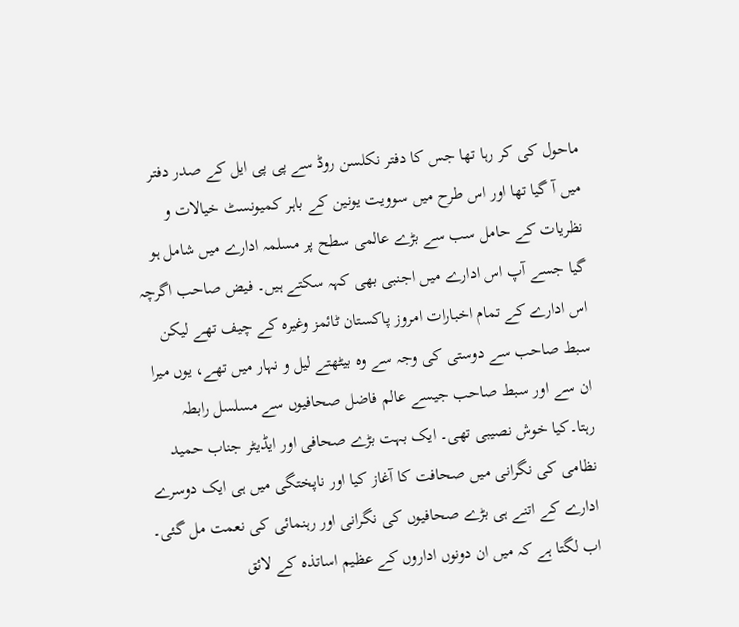ماحول کی کر رہا تھا جس کا دفتر نکلسن روڈ سے پی پی ایل کے صدر دفتر میں آ گیا تھا اور اس طرح میں سوویت یونین کے باہر کمیونسٹ خیالات و نظریات کے حامل سب سے بڑے عالمی سطح پر مسلمہ ادارے میں شامل ہو گیا جسے آپ اس ادارے میں اجنبی بھی کہہ سکتے ہیں۔ فیض صاحب اگرچہ اس ادارے کے تمام اخبارات امروز پاکستان ٹائمز وغیرہ کے چیف تھے لیکن سبط صاحب سے دوستی کی وجہ سے وہ بیٹھتے لیل و نہار میں تھے، یوں میرا ان سے اور سبط صاحب جیسے عالم فاضل صحافیوں سے مسلسل رابطہ رہتا۔کیا خوش نصیبی تھی۔ ایک بہت بڑے صحافی اور ایڈیٹر جناب حمید نظامی کی نگرانی میں صحافت کا آغاز کیا اور ناپختگی میں ہی ایک دوسرے ادارے کے اتنے ہی بڑے صحافیوں کی نگرانی اور رہنمائی کی نعمت مل گئی۔ اب لگتا ہے کہ میں ان دونوں اداروں کے عظیم اساتذہ کے لائق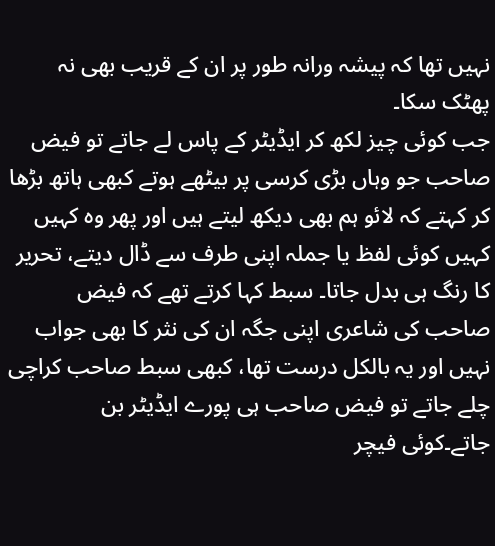نہیں تھا کہ پیشہ ورانہ طور پر ان کے قریب بھی نہ پھٹک سکا۔
جب کوئی چیز لکھ کر ایڈیٹر کے پاس لے جاتے تو فیض صاحب جو وہاں بڑی کرسی پر بیٹھے ہوتے کبھی ہاتھ بڑھا کر کہتے کہ لائو ہم بھی دیکھ لیتے ہیں اور پھر وہ کہیں کہیں کوئی لفظ یا جملہ اپنی طرف سے ڈال دیتے، تحریر کا رنگ ہی بدل جاتا۔ سبط کہا کرتے تھے کہ فیض صاحب کی شاعری اپنی جگہ ان کی نثر کا بھی جواب نہیں اور یہ بالکل درست تھا، کبھی سبط صاحب کراچی چلے جاتے تو فیض صاحب ہی پورے ایڈیٹر بن جاتے۔کوئی فیچر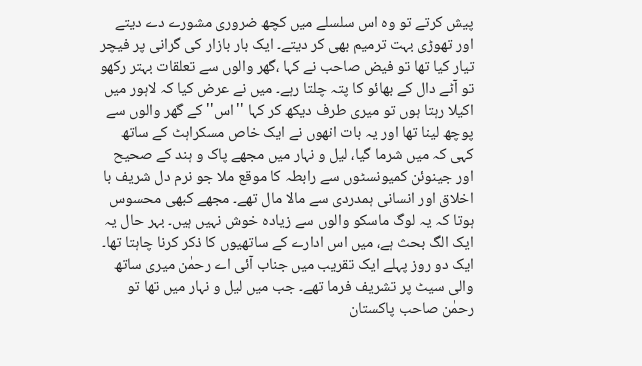پیش کرتے تو وہ اس سلسلے میں کچھ ضروری مشورے دے دیتے اور تھوڑی بہت ترمیم بھی کر دیتے۔ ایک بار بازار کی گرانی پر فیچر تیار کیا تھا تو فیض صاحب نے کہا ،گھر والوں سے تعلقات بہتر رکھو تو آٹے دال کے بھائو کا پتہ چلتا رہے۔ میں نے عرض کیا کہ لاہور میں اکیلا رہتا ہوں تو میری طرف دیکھ کر کہا ''اس'' کے گھر والوں سے پوچھ لینا تھا اور یہ بات انھوں نے ایک خاص مسکراہٹ کے ساتھ کہی کہ میں شرما گیا، لیل و نہار میں مجھے پاک و ہند کے صحیح اور جینوئن کمیونسٹوں سے رابطہ کا موقع ملا جو نرم دل شریف با اخلاق اور انسانی ہمدردی سے مالا مال تھے۔ مجھے کبھی محسوس ہوتا کہ یہ لوگ ماسکو والوں سے زیادہ خوش نہیں ہیں۔ بہر حال یہ ایک الگ بحث ہے، میں اس ادارے کے ساتھیوں کا ذکر کرنا چاہتا تھا۔
ایک دو روز پہلے ایک تقریب میں جناب آئی اے رحمٰن میری ساتھ والی سیٹ پر تشریف فرما تھے۔ جب میں لیل و نہار میں تھا تو رحمٰن صاحب پاکستان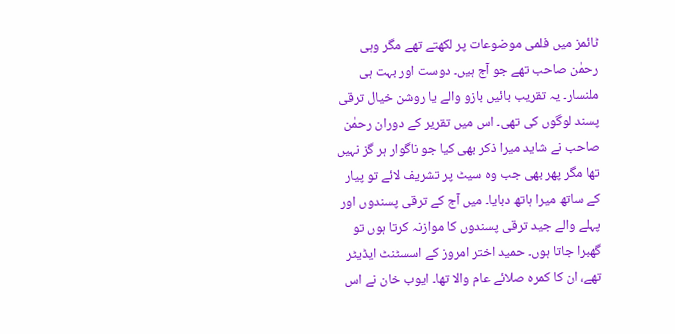ٹائمز میں فلمی موضوعات پر لکھتے تھے مگر وہی رحمٰن صاحب تھے جو آج ہیں۔ دوست اور بہت ہی ملنسار۔ یہ تقریب بائیں بازو والے یا روشن خیال ترقی پسند لوگوں کی تھی۔ اس میں تقریر کے دوران رحمٰن صاحب نے شاید میرا ذکر بھی کیا جو ناگوار ہر گز نہیں تھا مگر پھر بھی جب وہ سیٹ پر تشریف لائے تو پیار کے ساتھ میرا ہاتھ دبایا۔ میں آج کے ترقی پسندوں اور پہلے والے جید ترقی پسندوں کا موازنہ کرتا ہوں تو گھبرا جاتا ہوں۔ حمید اختر امروز کے اسسٹنٹ ایڈیٹر تھے، ان کا کمرہ صلائے عام والا تھا۔ ایوب خان نے اس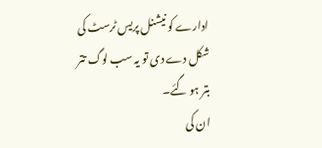ادارے کو نیشنل پریس ٹرسٹ کی شکل دے دی تو یہ سب لوگ تتر بتر ہو گئے۔
ان کی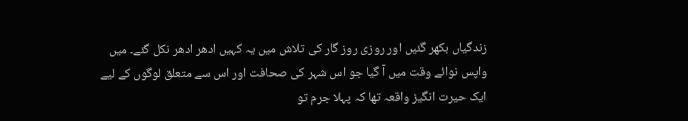زندگیاں بکھر گئیں اور روزی روز گار کی تلاش میں یہ کہیں ادھر ادھر نکل گئے۔ میں واپس نوائے وقت میں آ گیا جو اس شہر کی صحافت اور اس سے متعلق لوگوں کے لیے ایک حیرت انگیز واقعہ تھا کہ پہلا جرم تو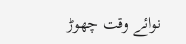نوائے وقت چھوڑ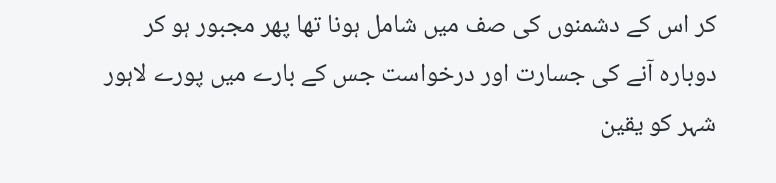کر اس کے دشمنوں کی صف میں شامل ہونا تھا پھر مجبور ہو کر دوبارہ آنے کی جسارت اور درخواست جس کے بارے میں پورے لاہور شہر کو یقین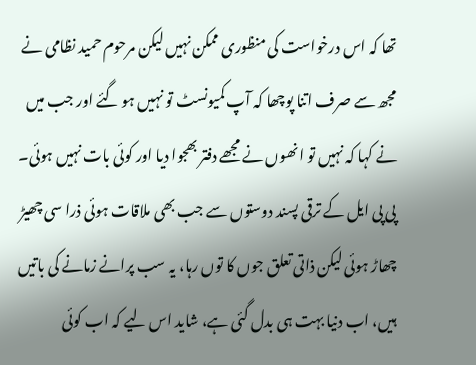تھا کہ اس درخواست کی منظوری ممکن نہیں لیکن مرحوم حمید نظامی نے مجھ سے صرف اتنا پوچھا کہ آپ کمیونسٹ تو نہیں ہو گئے اور جب میں نے کہا کہ نہیں تو انھوں نے مجھے دفتر بھجوا دیا اور کوئی بات نہیں ہوئی۔ پی پی ایل کے ترقی پسند دوستوں سے جب بھی ملاقات ہوئی ذرا سی چھیڑ چھاڑ ہوئی لیکن ذاتی تعلق جوں کا توں رہا، یہ سب پرانے زمانے کی باتیں ہیں، اب دنیا بہت ہی بدل گئی ہے، شاید اس لیے کہ اب کوئی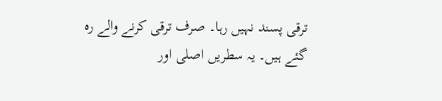ترقی پسند نہیں رہا۔ صرف ترقی کرنے والے رہ گئے ہیں۔ یہ سطریں اصلی اور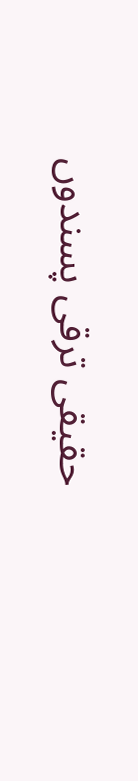حقیقی ترقی پسندوں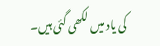کی یاد میں لکھی گئی ہیں۔